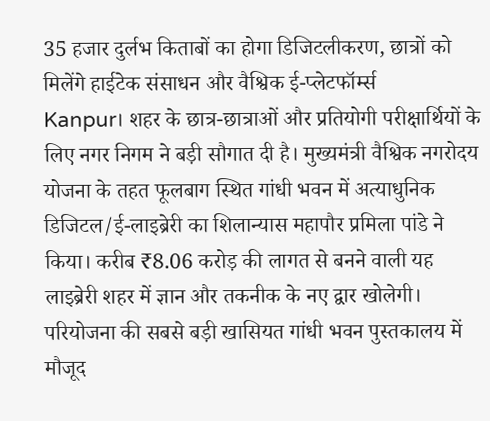35 हजार दुर्लभ किताबों का होगा डिजिटलीकरण, छात्रों को मिलेंगे हाईटेक संसाधन और वैश्विक ई-प्लेटफॉर्म्स
Kanpur। शहर के छात्र-छात्राओं और प्रतियोगी परीक्षार्थियों के लिए नगर निगम ने बड़ी सौगात दी है। मुख्यमंत्री वैश्विक नगरोदय योजना के तहत फूलबाग स्थित गांधी भवन में अत्याधुनिक डिजिटल/ई-लाइब्रेरी का शिलान्यास महापौर प्रमिला पांडे ने किया। करीब ₹8.06 करोड़ की लागत से बनने वाली यह लाइब्रेरी शहर में ज्ञान और तकनीक के नए द्वार खोलेगी।
परियोजना की सबसे बड़ी खासियत गांधी भवन पुस्तकालय में मौजूद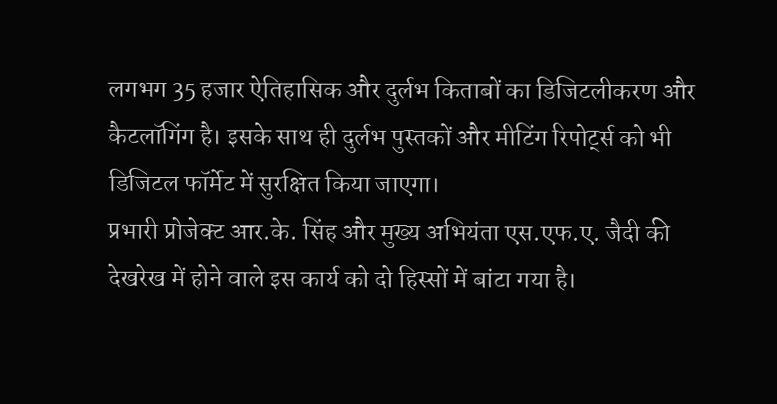लगभग 35 हजार ऐतिहासिक और दुर्लभ किताबों का डिजिटलीकरण और कैटलॉगिंग है। इसके साथ ही दुर्लभ पुस्तकों और मीटिंग रिपोर्ट्स को भी डिजिटल फॉर्मेट में सुरक्षित किया जाएगा।
प्रभारी प्रोजेक्ट आर.के. सिंह और मुख्य अभियंता एस.एफ.ए. जैदी की देखरेख में होने वाले इस कार्य को दो हिस्सों में बांटा गया है।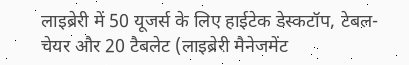लाइब्रेरी में 50 यूजर्स के लिए हाईटेक डेस्कटॉप, टेबल-चेयर और 20 टैबलेट (लाइब्रेरी मैनेजमेंट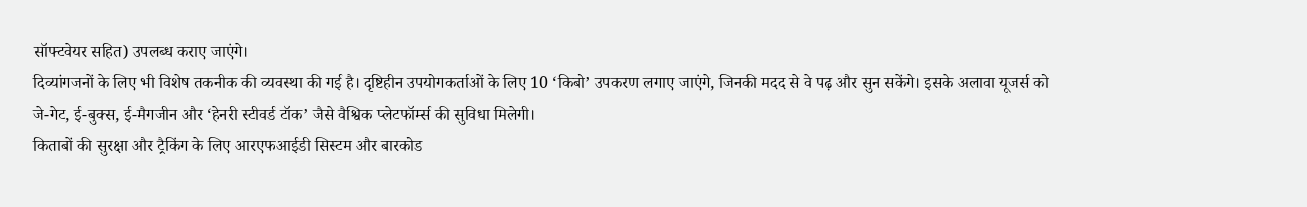सॉफ्टवेयर सहित) उपलब्ध कराए जाएंगे।
दिव्यांगजनों के लिए भी विशेष तकनीक की व्यवस्था की गई है। दृष्टिहीन उपयोगकर्ताओं के लिए 10 ‘किबो’ उपकरण लगाए जाएंगे, जिनकी मदद से वे पढ़ और सुन सकेंगे। इसके अलावा यूजर्स को जे-गेट, ई-बुक्स, ई-मैगजीन और ‘हेनरी स्टीवर्ड टॉक’ जैसे वैश्विक प्लेटफॉर्म्स की सुविधा मिलेगी।
किताबों की सुरक्षा और ट्रैकिंग के लिए आरएफआईडी सिस्टम और बारकोड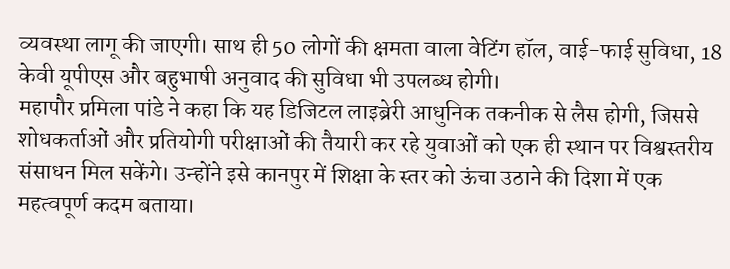व्यवस्था लागू की जाएगी। साथ ही 50 लोगों की क्षमता वाला वेटिंग हॉल, वाई-फाई सुविधा, 18 केवी यूपीएस और बहुभाषी अनुवाद की सुविधा भी उपलब्ध होगी।
महापौर प्रमिला पांडे ने कहा कि यह डिजिटल लाइब्रेरी आधुनिक तकनीक से लैस होगी, जिससे शोधकर्ताओं और प्रतियोगी परीक्षाओं की तैयारी कर रहे युवाओं को एक ही स्थान पर विश्वस्तरीय संसाधन मिल सकेंगे। उन्होंने इसे कानपुर में शिक्षा के स्तर को ऊंचा उठाने की दिशा में एक महत्वपूर्ण कदम बताया।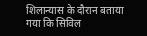शिलान्यास के दौरान बताया गया कि सिविल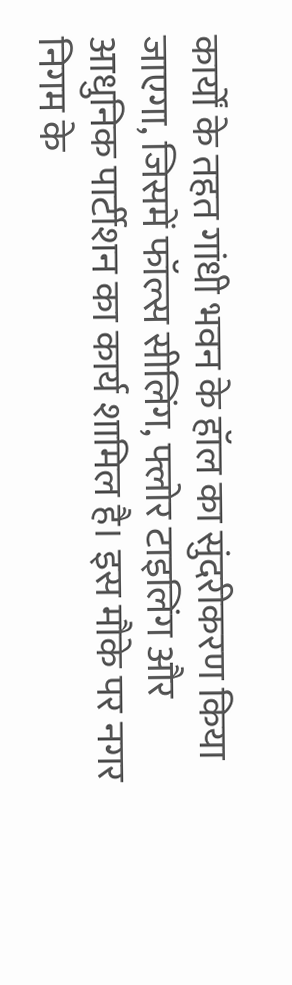कार्यों के तहत गांधी भवन के हॉल का सुंदरीकरण किया जाएगा, जिसमें फॉल्स सीलिंग, फ्लोर टाइलिंग और आधुनिक पार्टीशन का कार्य शामिल है। इस मौके पर नगर निगम के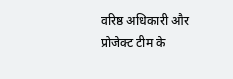वरिष्ठ अधिकारी और प्रोजेक्ट टीम के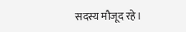सदस्य मौजूद रहे।